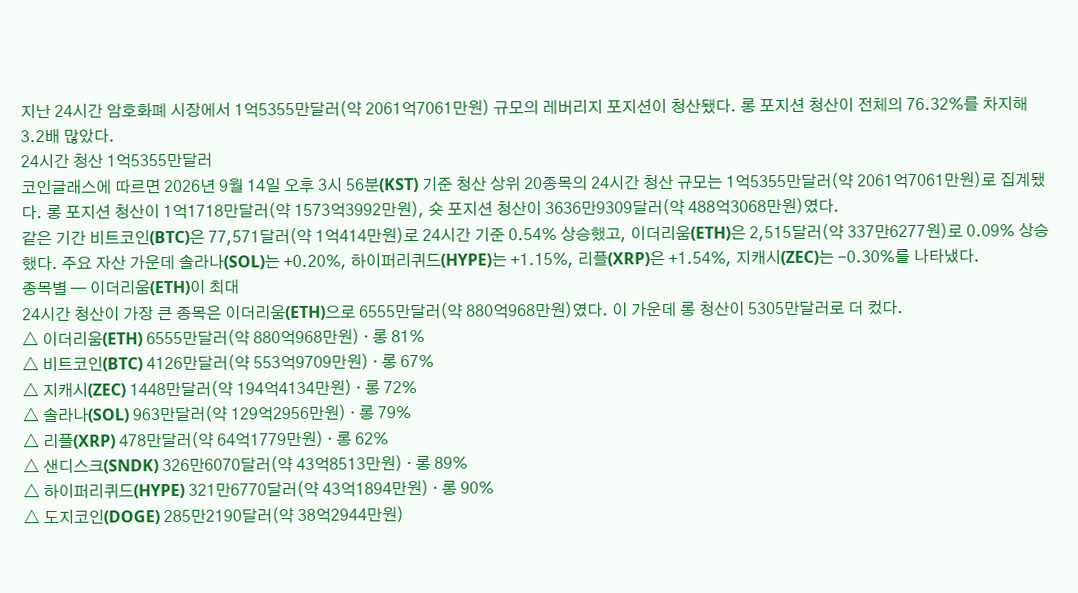지난 24시간 암호화폐 시장에서 1억5355만달러(약 2061억7061만원) 규모의 레버리지 포지션이 청산됐다. 롱 포지션 청산이 전체의 76.32%를 차지해 3.2배 많았다.
24시간 청산 1억5355만달러
코인글래스에 따르면 2026년 9월 14일 오후 3시 56분(KST) 기준 청산 상위 20종목의 24시간 청산 규모는 1억5355만달러(약 2061억7061만원)로 집계됐다. 롱 포지션 청산이 1억1718만달러(약 1573억3992만원), 숏 포지션 청산이 3636만9309달러(약 488억3068만원)였다.
같은 기간 비트코인(BTC)은 77,571달러(약 1억414만원)로 24시간 기준 0.54% 상승했고, 이더리움(ETH)은 2,515달러(약 337만6277원)로 0.09% 상승했다. 주요 자산 가운데 솔라나(SOL)는 +0.20%, 하이퍼리퀴드(HYPE)는 +1.15%, 리플(XRP)은 +1.54%, 지캐시(ZEC)는 -0.30%를 나타냈다.
종목별 — 이더리움(ETH)이 최대
24시간 청산이 가장 큰 종목은 이더리움(ETH)으로 6555만달러(약 880억968만원)였다. 이 가운데 롱 청산이 5305만달러로 더 컸다.
△ 이더리움(ETH) 6555만달러(약 880억968만원) · 롱 81%
△ 비트코인(BTC) 4126만달러(약 553억9709만원) · 롱 67%
△ 지캐시(ZEC) 1448만달러(약 194억4134만원) · 롱 72%
△ 솔라나(SOL) 963만달러(약 129억2956만원) · 롱 79%
△ 리플(XRP) 478만달러(약 64억1779만원) · 롱 62%
△ 샌디스크(SNDK) 326만6070달러(약 43억8513만원) · 롱 89%
△ 하이퍼리퀴드(HYPE) 321만6770달러(약 43억1894만원) · 롱 90%
△ 도지코인(DOGE) 285만2190달러(약 38억2944만원)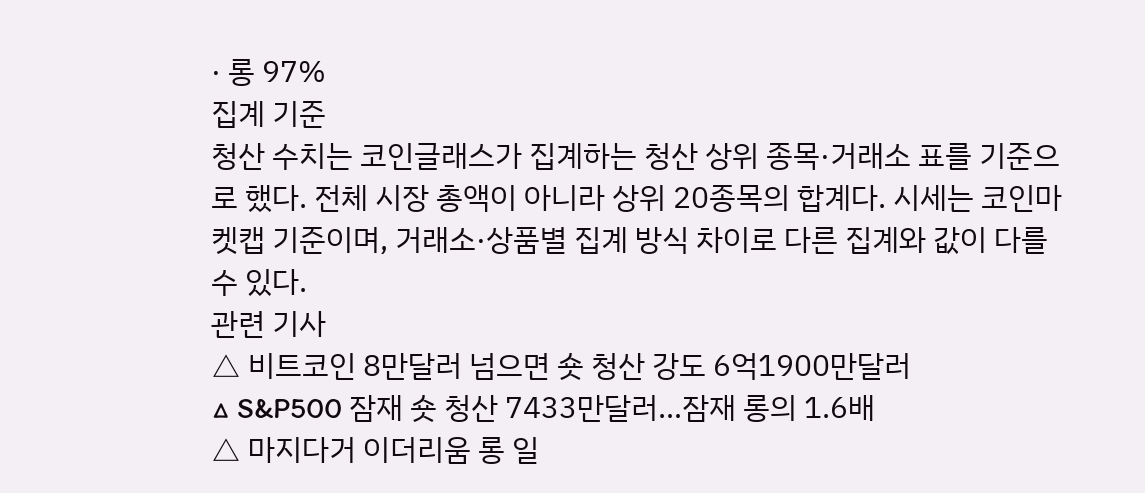· 롱 97%
집계 기준
청산 수치는 코인글래스가 집계하는 청산 상위 종목·거래소 표를 기준으로 했다. 전체 시장 총액이 아니라 상위 20종목의 합계다. 시세는 코인마켓캡 기준이며, 거래소·상품별 집계 방식 차이로 다른 집계와 값이 다를 수 있다.
관련 기사
△ 비트코인 8만달러 넘으면 숏 청산 강도 6억1900만달러
△ S&P500 잠재 숏 청산 7433만달러…잠재 롱의 1.6배
△ 마지다거 이더리움 롱 일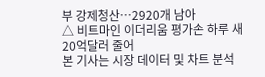부 강제청산…2920개 남아
△ 비트마인 이더리움 평가손 하루 새 20억달러 줄어
본 기사는 시장 데이터 및 차트 분석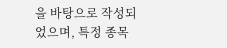을 바탕으로 작성되었으며, 특정 종목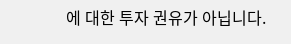에 대한 투자 권유가 아닙니다.